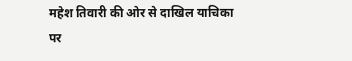महेश तिवारी की ओर से दाखिल याचिका पर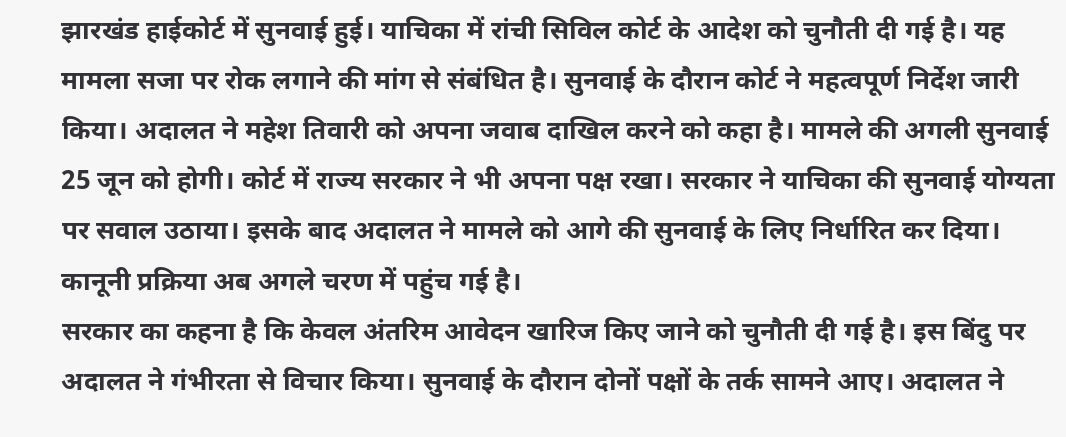झारखंड हाईकोर्ट में सुनवाई हुई। याचिका में रांची सिविल कोर्ट के आदेश को चुनौती दी गई है। यह मामला सजा पर रोक लगाने की मांग से संबंधित है। सुनवाई के दौरान कोर्ट ने महत्वपूर्ण निर्देश जारी किया। अदालत ने महेश तिवारी को अपना जवाब दाखिल करने को कहा है। मामले की अगली सुनवाई 25 जून को होगी। कोर्ट में राज्य सरकार ने भी अपना पक्ष रखा। सरकार ने याचिका की सुनवाई योग्यता पर सवाल उठाया। इसके बाद अदालत ने मामले को आगे की सुनवाई के लिए निर्धारित कर दिया। कानूनी प्रक्रिया अब अगले चरण में पहुंच गई है।
सरकार का कहना है कि केवल अंतरिम आवेदन खारिज किए जाने को चुनौती दी गई है। इस बिंदु पर अदालत ने गंभीरता से विचार किया। सुनवाई के दौरान दोनों पक्षों के तर्क सामने आए। अदालत ने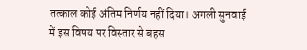तत्काल कोई अंतिम निर्णय नहीं दिया। अगली सुनवाई में इस विषय पर विस्तार से बहस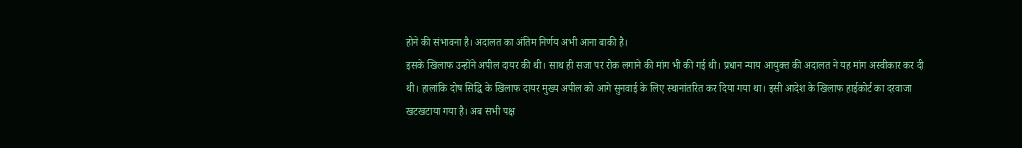होने की संभावना है। अदालत का अंतिम निर्णय अभी आना बाकी है।
इसके खिलाफ उन्होंने अपील दायर की थी। साथ ही सजा पर रोक लगाने की मांग भी की गई थी। प्रधान न्याय आयुक्त की अदालत ने यह मांग अस्वीकार कर दी थी। हालांकि दोष सिद्धि के खिलाफ दायर मुख्य अपील को आगे सुनवाई के लिए स्थानांतरित कर दिया गया था। इसी आदेश के खिलाफ हाईकोर्ट का दरवाजा खटखटाया गया है। अब सभी पक्ष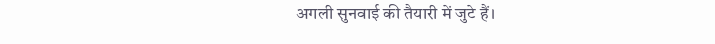अगली सुनवाई की तैयारी में जुटे हैं।